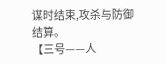谋时结束,攻杀与防御结算。
【三号——人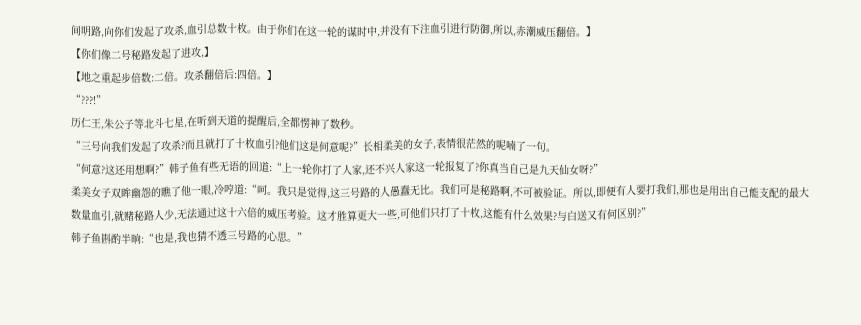间明路,向你们发起了攻杀,血引总数十枚。由于你们在这一轮的谋时中,并没有下注血引进行防御,所以,赤潮威压翻倍。】
【你们像二号秘路发起了进攻,】
【地之重起步倍数:二倍。攻杀翻倍后:四倍。】
“???!”
历仁王,朱公子等北斗七星,在听到天道的提醒后,全都愣神了数秒。
“三号向我们发起了攻杀?而且就打了十枚血引?他们这是何意呢?”长相柔美的女子,表情很茫然的呢喃了一句。
“何意?这还用想啊?”韩子鱼有些无语的回道:“上一轮你打了人家,还不兴人家这一轮报复了?你真当自己是九天仙女呀?”
柔美女子双眸幽怨的瞧了他一眼,冷哼道:“呵。我只是觉得,这三号路的人愚蠢无比。我们可是秘路啊,不可被验证。所以,即便有人要打我们,那也是用出自己能支配的最大数量血引,就赌秘路人少,无法通过这十六倍的威压考验。这才胜算更大一些,可他们只打了十枚,这能有什么效果?与白送又有何区别?”
韩子鱼斟酌半晌:“也是,我也猜不透三号路的心思。”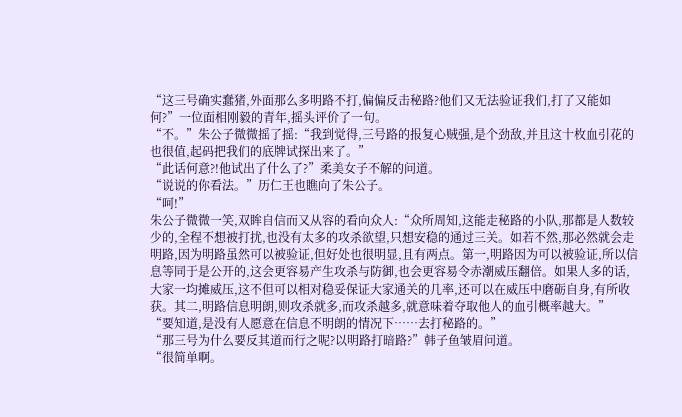“这三号确实蠢猪,外面那么多明路不打,偏偏反击秘路?他们又无法验证我们,打了又能如何?”一位面相刚毅的青年,摇头评价了一句。
“不。”朱公子微微摇了摇:“我到觉得,三号路的报复心贼强,是个劲敌,并且这十枚血引花的也很值,起码把我们的底牌试探出来了。”
“此话何意?!他试出了什么了?”柔美女子不解的问道。
“说说的你看法。”历仁王也瞧向了朱公子。
“呵!”
朱公子微微一笑,双眸自信而又从容的看向众人:“众所周知,这能走秘路的小队,那都是人数较少的,全程不想被打扰,也没有太多的攻杀欲望,只想安稳的通过三关。如若不然,那必然就会走明路,因为明路虽然可以被验证,但好处也很明显,且有两点。第一,明路因为可以被验证,所以信息等同于是公开的,这会更容易产生攻杀与防御,也会更容易令赤潮威压翻倍。如果人多的话,大家一均摊威压,这不但可以相对稳妥保证大家通关的几率,还可以在威压中磨砺自身,有所收获。其二,明路信息明朗,则攻杀就多,而攻杀越多,就意味着夺取他人的血引概率越大。”
“要知道,是没有人愿意在信息不明朗的情况下……去打秘路的。”
“那三号为什么要反其道而行之呢?以明路打暗路?”韩子鱼皱眉问道。
“很简单啊。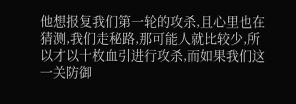他想报复我们第一轮的攻杀,且心里也在猜测,我们走秘路,那可能人就比较少,所以才以十枚血引进行攻杀,而如果我们这一关防御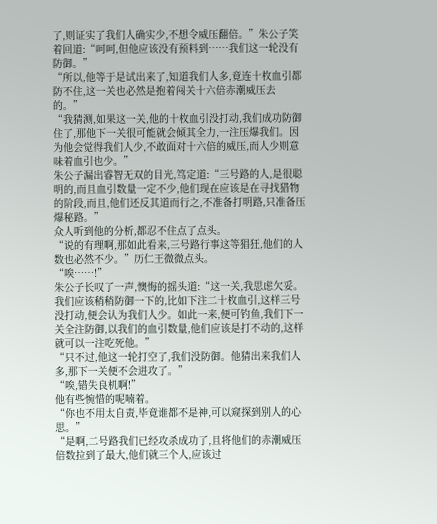了,则证实了我们人确实少,不想令威压翻倍。”朱公子笑着回道:“呵呵,但他应该没有预料到……我们这一轮没有防御。”
“所以,他等于是试出来了,知道我们人多,竟连十枚血引都防不住,这一关也必然是抱着闯关十六倍赤潮威压去的。”
“我猜测,如果这一关,他的十枚血引没打动,我们成功防御住了,那他下一关很可能就会倾其全力,一注压爆我们。因为他会觉得我们人少,不敢面对十六倍的威压,而人少则意味着血引也少。”
朱公子漏出睿智无双的目光,笃定道:“三号路的人,是很聪明的,而且血引数量一定不少,他们现在应该是在寻找猎物的阶段,而且,他们还反其道而行之,不准备打明路,只准备压爆秘路。”
众人听到他的分析,都忍不住点了点头。
“说的有理啊,那如此看来,三号路行事这等猖狂,他们的人数也必然不少。”历仁王微微点头。
“唉……!”
朱公子长叹了一声,懊悔的摇头道:“这一关,我思虑欠妥。我们应该稍稍防御一下的,比如下注二十枚血引,这样三号没打动,便会认为我们人少。如此一来,便可钓鱼,我们下一关全注防御,以我们的血引数量,他们应该是打不动的,这样就可以一注吃死他。”
“只不过,他这一轮打空了,我们没防御。他猜出来我们人多,那下一关便不会进攻了。”
“唉,错失良机啊!”
他有些惋惜的呢喃着。
“你也不用太自责,毕竟谁都不是神,可以窥探到别人的心思。”
“是啊,二号路我们已经攻杀成功了,且将他们的赤潮威压倍数拉到了最大,他们就三个人,应该过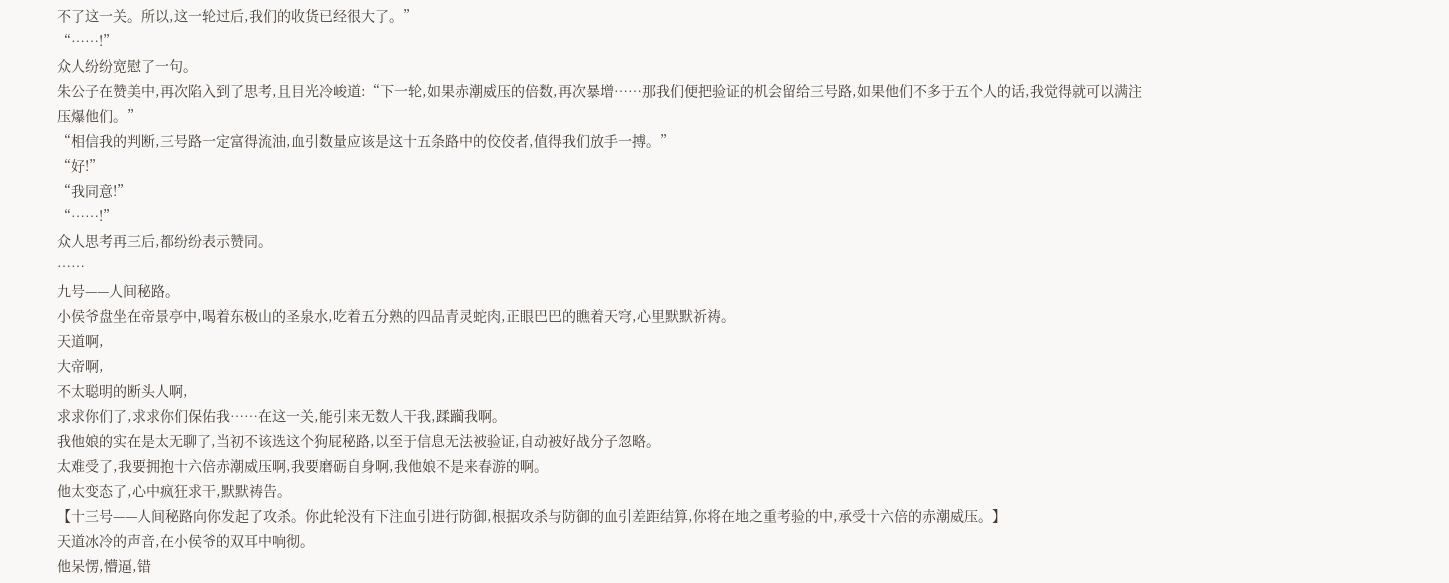不了这一关。所以,这一轮过后,我们的收货已经很大了。”
“……!”
众人纷纷宽慰了一句。
朱公子在赞美中,再次陷入到了思考,且目光冷峻道:“下一轮,如果赤潮威压的倍数,再次暴增……那我们便把验证的机会留给三号路,如果他们不多于五个人的话,我觉得就可以满注压爆他们。”
“相信我的判断,三号路一定富得流油,血引数量应该是这十五条路中的佼佼者,值得我们放手一搏。”
“好!”
“我同意!”
“……!”
众人思考再三后,都纷纷表示赞同。
……
九号——人间秘路。
小侯爷盘坐在帝景亭中,喝着东极山的圣泉水,吃着五分熟的四品青灵蛇肉,正眼巴巴的瞧着天穹,心里默默祈祷。
天道啊,
大帝啊,
不太聪明的断头人啊,
求求你们了,求求你们保佑我……在这一关,能引来无数人干我,蹂躏我啊。
我他娘的实在是太无聊了,当初不该选这个狗屁秘路,以至于信息无法被验证,自动被好战分子忽略。
太难受了,我要拥抱十六倍赤潮威压啊,我要磨砺自身啊,我他娘不是来春游的啊。
他太变态了,心中疯狂求干,默默祷告。
【十三号——人间秘路向你发起了攻杀。你此轮没有下注血引进行防御,根据攻杀与防御的血引差距结算,你将在地之重考验的中,承受十六倍的赤潮威压。】
天道冰冷的声音,在小侯爷的双耳中响彻。
他呆愣,懵逼,错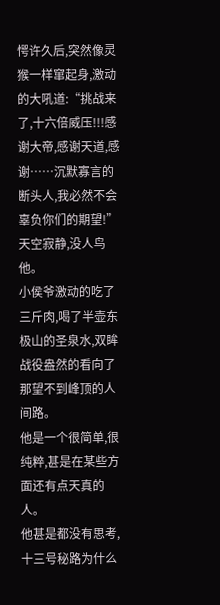愕许久后,突然像灵猴一样窜起身,激动的大吼道:“挑战来了,十六倍威压!!!感谢大帝,感谢天道,感谢……沉默寡言的断头人,我必然不会辜负你们的期望!”
天空寂静,没人鸟他。
小侯爷激动的吃了三斤肉,喝了半壶东极山的圣泉水,双眸战役盎然的看向了那望不到峰顶的人间路。
他是一个很简单,很纯粹,甚是在某些方面还有点天真的人。
他甚是都没有思考,十三号秘路为什么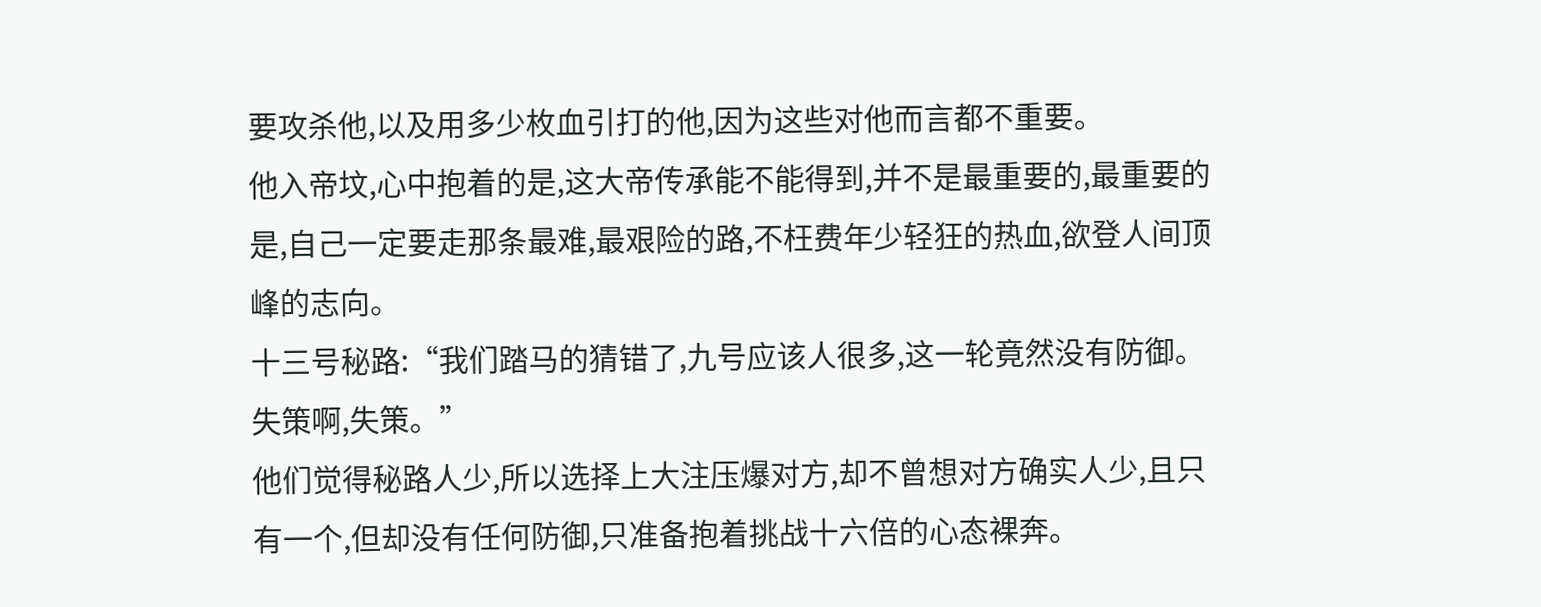要攻杀他,以及用多少枚血引打的他,因为这些对他而言都不重要。
他入帝坟,心中抱着的是,这大帝传承能不能得到,并不是最重要的,最重要的是,自己一定要走那条最难,最艰险的路,不枉费年少轻狂的热血,欲登人间顶峰的志向。
十三号秘路:“我们踏马的猜错了,九号应该人很多,这一轮竟然没有防御。失策啊,失策。”
他们觉得秘路人少,所以选择上大注压爆对方,却不曾想对方确实人少,且只有一个,但却没有任何防御,只准备抱着挑战十六倍的心态裸奔。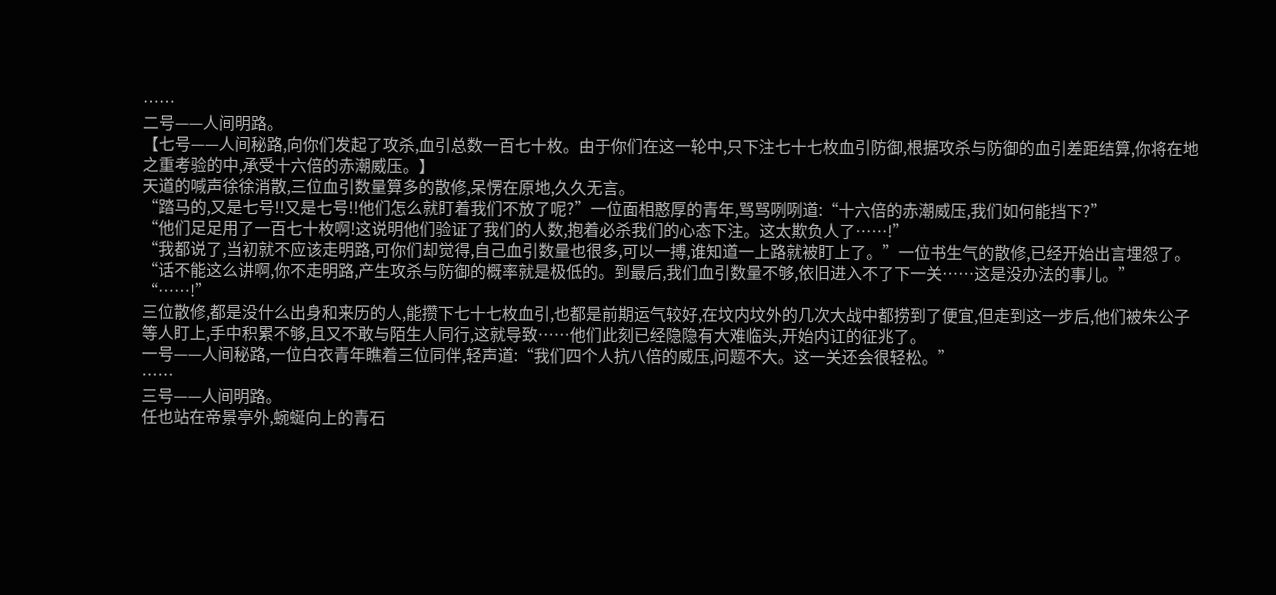……
二号——人间明路。
【七号——人间秘路,向你们发起了攻杀,血引总数一百七十枚。由于你们在这一轮中,只下注七十七枚血引防御,根据攻杀与防御的血引差距结算,你将在地之重考验的中,承受十六倍的赤潮威压。】
天道的喊声徐徐消散,三位血引数量算多的散修,呆愣在原地,久久无言。
“踏马的,又是七号!!又是七号!!他们怎么就盯着我们不放了呢?”一位面相憨厚的青年,骂骂咧咧道:“十六倍的赤潮威压,我们如何能挡下?”
“他们足足用了一百七十枚啊!这说明他们验证了我们的人数,抱着必杀我们的心态下注。这太欺负人了……!”
“我都说了,当初就不应该走明路,可你们却觉得,自己血引数量也很多,可以一搏,谁知道一上路就被盯上了。”一位书生气的散修,已经开始出言埋怨了。
“话不能这么讲啊,你不走明路,产生攻杀与防御的概率就是极低的。到最后,我们血引数量不够,依旧进入不了下一关……这是没办法的事儿。”
“……!”
三位散修,都是没什么出身和来历的人,能攒下七十七枚血引,也都是前期运气较好,在坟内坟外的几次大战中都捞到了便宜,但走到这一步后,他们被朱公子等人盯上,手中积累不够,且又不敢与陌生人同行,这就导致……他们此刻已经隐隐有大难临头,开始内讧的征兆了。
一号——人间秘路,一位白衣青年瞧着三位同伴,轻声道:“我们四个人抗八倍的威压,问题不大。这一关还会很轻松。”
……
三号——人间明路。
任也站在帝景亭外,蜿蜒向上的青石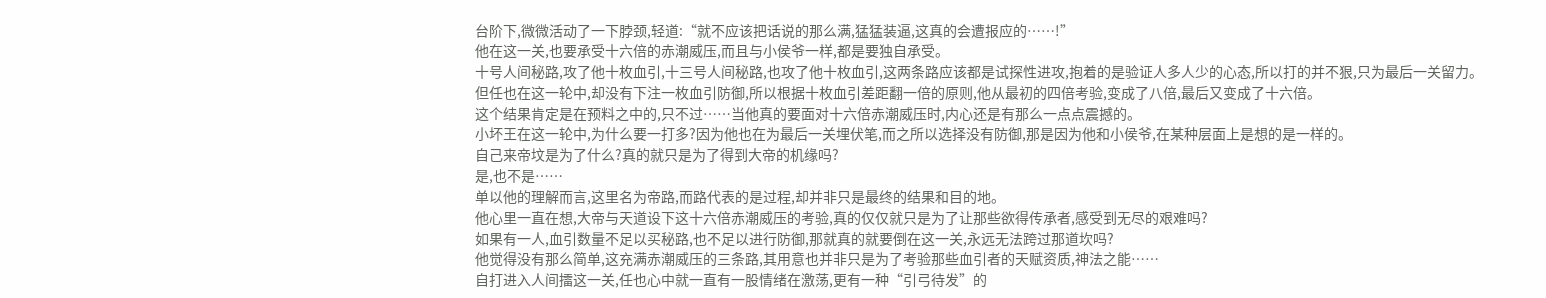台阶下,微微活动了一下脖颈,轻道:“就不应该把话说的那么满,猛猛装逼,这真的会遭报应的……!”
他在这一关,也要承受十六倍的赤潮威压,而且与小侯爷一样,都是要独自承受。
十号人间秘路,攻了他十枚血引,十三号人间秘路,也攻了他十枚血引,这两条路应该都是试探性进攻,抱着的是验证人多人少的心态,所以打的并不狠,只为最后一关留力。
但任也在这一轮中,却没有下注一枚血引防御,所以根据十枚血引差距翻一倍的原则,他从最初的四倍考验,变成了八倍,最后又变成了十六倍。
这个结果肯定是在预料之中的,只不过……当他真的要面对十六倍赤潮威压时,内心还是有那么一点点震撼的。
小坏王在这一轮中,为什么要一打多?因为他也在为最后一关埋伏笔,而之所以选择没有防御,那是因为他和小侯爷,在某种层面上是想的是一样的。
自己来帝坟是为了什么?真的就只是为了得到大帝的机缘吗?
是,也不是……
单以他的理解而言,这里名为帝路,而路代表的是过程,却并非只是最终的结果和目的地。
他心里一直在想,大帝与天道设下这十六倍赤潮威压的考验,真的仅仅就只是为了让那些欲得传承者,感受到无尽的艰难吗?
如果有一人,血引数量不足以买秘路,也不足以进行防御,那就真的就要倒在这一关,永远无法跨过那道坎吗?
他觉得没有那么简单,这充满赤潮威压的三条路,其用意也并非只是为了考验那些血引者的天赋资质,神法之能……
自打进入人间擂这一关,任也心中就一直有一股情绪在激荡,更有一种“引弓待发”的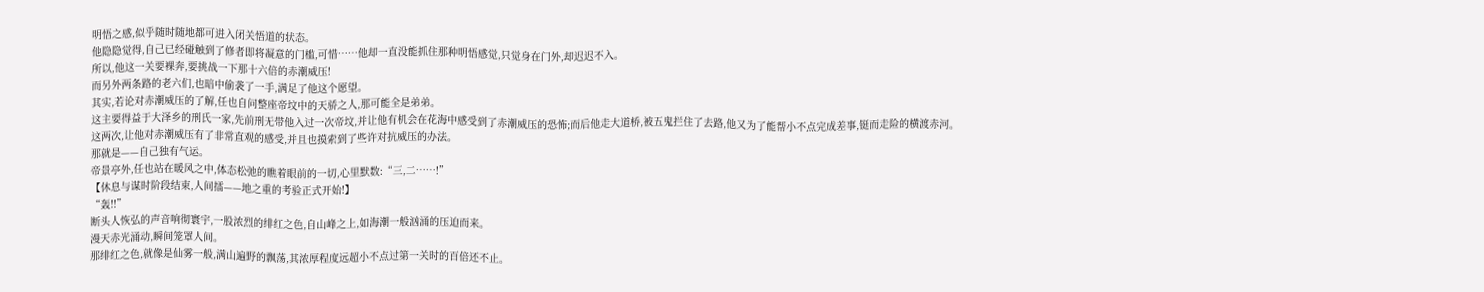明悟之感,似乎随时随地都可进入闭关悟道的状态。
他隐隐觉得,自己已经碰触到了修者即将凝意的门槛,可惜……他却一直没能抓住那种明悟感觉,只觉身在门外,却迟迟不入。
所以,他这一关要裸奔,要挑战一下那十六倍的赤潮威压!
而另外两条路的老六们,也暗中偷袭了一手,满足了他这个愿望。
其实,若论对赤潮威压的了解,任也自问整座帝坟中的天骄之人,那可能全是弟弟。
这主要得益于大泽乡的刑氏一家,先前刑无带他入过一次帝坟,并让他有机会在花海中感受到了赤潮威压的恐怖;而后他走大道桥,被五鬼拦住了去路,他又为了能帮小不点完成差事,铤而走险的横渡赤河。
这两次,让他对赤潮威压有了非常直观的感受,并且也摸索到了些许对抗威压的办法。
那就是——自己独有气运。
帝景亭外,任也站在暖风之中,体态松弛的瞧着眼前的一切,心里默数:“三,二……!”
【休息与谋时阶段结束,人间擂——地之重的考验正式开始!】
“轰!!”
断头人恢弘的声音响彻寰宇,一股浓烈的绯红之色,自山峰之上,如海潮一般汹涌的压迫而来。
漫天赤光涌动,瞬间笼罩人间。
那绯红之色,就像是仙雾一般,满山遍野的飘荡,其浓厚程度远超小不点过第一关时的百倍还不止。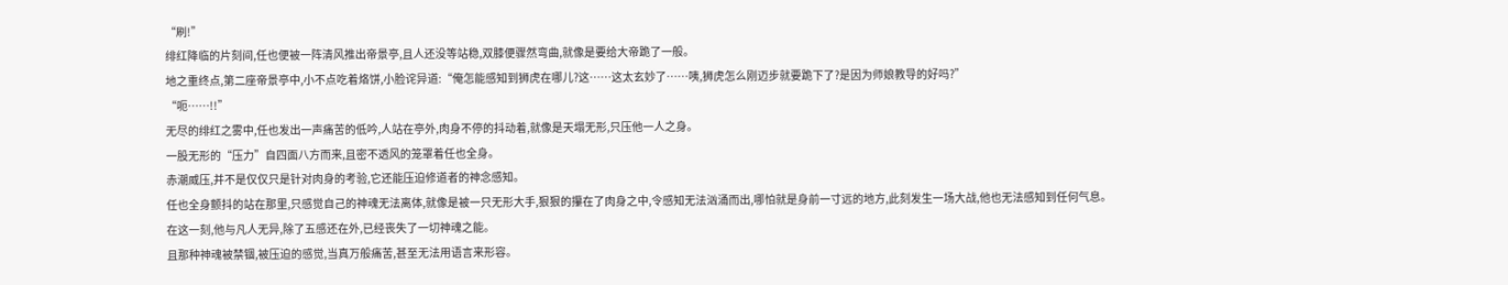“刷!”
绯红降临的片刻间,任也便被一阵清风推出帝景亭,且人还没等站稳,双膝便骤然弯曲,就像是要给大帝跪了一般。
地之重终点,第二座帝景亭中,小不点吃着烙饼,小脸诧异道:“俺怎能感知到狮虎在哪儿?这……这太玄妙了……咦,狮虎怎么刚迈步就要跪下了?是因为师娘教导的好吗?”
“呃……!!”
无尽的绯红之雾中,任也发出一声痛苦的低吟,人站在亭外,肉身不停的抖动着,就像是天塌无形,只压他一人之身。
一股无形的“压力”自四面八方而来,且密不透风的笼罩着任也全身。
赤潮威压,并不是仅仅只是针对肉身的考验,它还能压迫修道者的神念感知。
任也全身颤抖的站在那里,只感觉自己的神魂无法离体,就像是被一只无形大手,狠狠的攥在了肉身之中,令感知无法汹涌而出,哪怕就是身前一寸远的地方,此刻发生一场大战,他也无法感知到任何气息。
在这一刻,他与凡人无异,除了五感还在外,已经丧失了一切神魂之能。
且那种神魂被禁锢,被压迫的感觉,当真万般痛苦,甚至无法用语言来形容。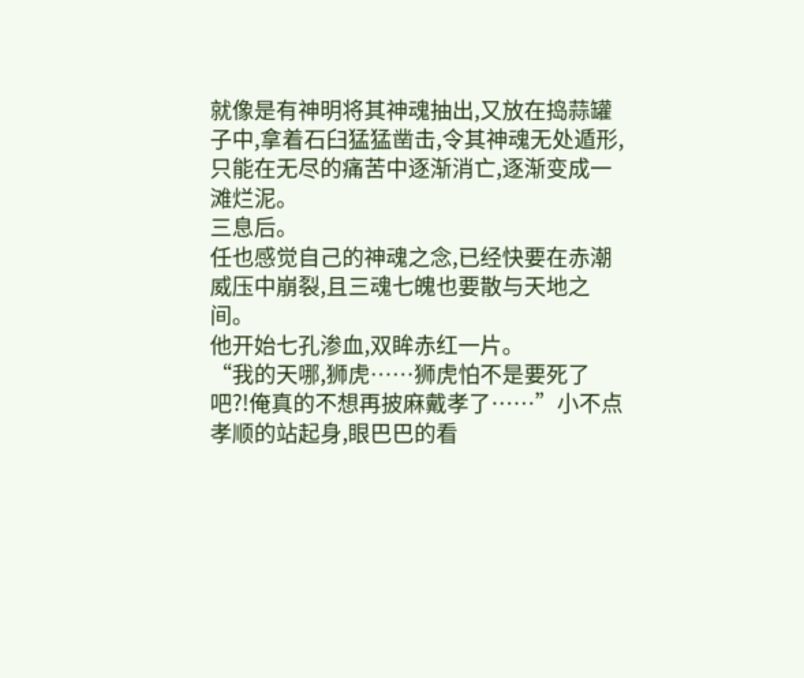就像是有神明将其神魂抽出,又放在捣蒜罐子中,拿着石臼猛猛凿击,令其神魂无处遁形,只能在无尽的痛苦中逐渐消亡,逐渐变成一滩烂泥。
三息后。
任也感觉自己的神魂之念,已经快要在赤潮威压中崩裂,且三魂七魄也要散与天地之间。
他开始七孔渗血,双眸赤红一片。
“我的天哪,狮虎……狮虎怕不是要死了吧?!俺真的不想再披麻戴孝了……”小不点孝顺的站起身,眼巴巴的看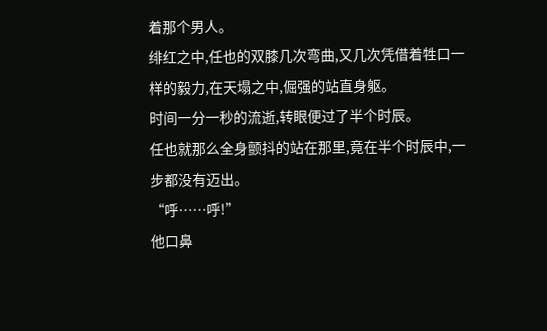着那个男人。
绯红之中,任也的双膝几次弯曲,又几次凭借着牲口一样的毅力,在天塌之中,倔强的站直身躯。
时间一分一秒的流逝,转眼便过了半个时辰。
任也就那么全身颤抖的站在那里,竟在半个时辰中,一步都没有迈出。
“呼……呼!”
他口鼻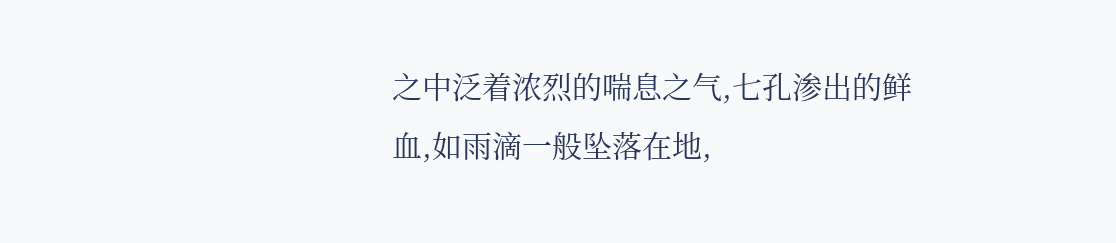之中泛着浓烈的喘息之气,七孔渗出的鲜血,如雨滴一般坠落在地,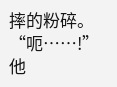摔的粉碎。
“呃……!”
他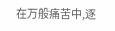在万般痛苦中,逐